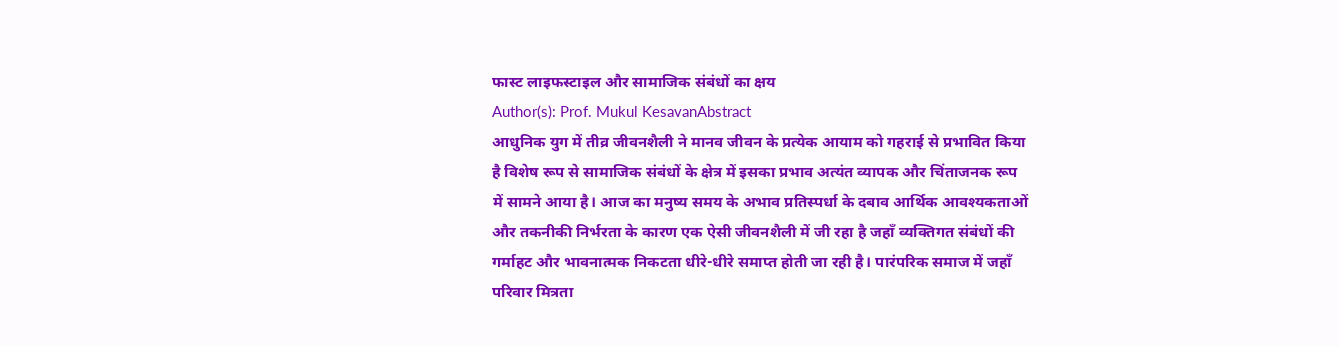फास्ट लाइफस्टाइल और सामाजिक संबंधों का क्षय
Author(s): Prof. Mukul KesavanAbstract
आधुनिक युग में तीव्र जीवनशैली ने मानव जीवन के प्रत्येक आयाम को गहराई से प्रभावित किया है विशेष रूप से सामाजिक संबंधों के क्षेत्र में इसका प्रभाव अत्यंत व्यापक और चिंताजनक रूप में सामने आया है। आज का मनुष्य समय के अभाव प्रतिस्पर्धा के दबाव आर्थिक आवश्यकताओं और तकनीकी निर्भरता के कारण एक ऐसी जीवनशैली में जी रहा है जहाँ व्यक्तिगत संबंधों की गर्माहट और भावनात्मक निकटता धीरे-धीरे समाप्त होती जा रही है। पारंपरिक समाज में जहाँ परिवार मित्रता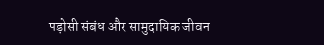पड़ोसी संबंध और सामुदायिक जीवन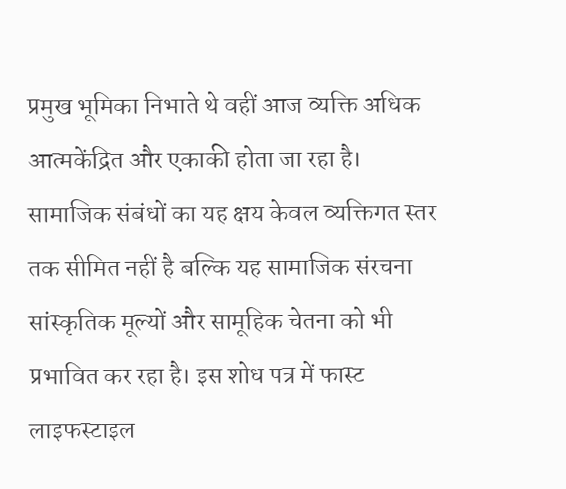प्रमुख भूमिका निभाते थे वहीं आज व्यक्ति अधिक आत्मकेंद्रित और एकाकी होता जा रहा है। सामाजिक संबंधों का यह क्षय केवल व्यक्तिगत स्तर तक सीमित नहीं है बल्कि यह सामाजिक संरचना सांस्कृतिक मूल्यों और सामूहिक चेतना को भी प्रभावित कर रहा है। इस शोध पत्र में फास्ट लाइफस्टाइल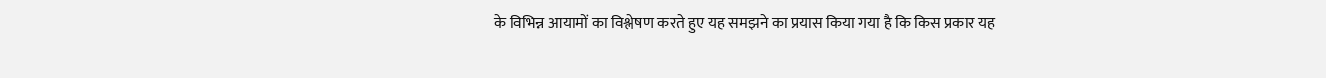के विभिन्न आयामों का विश्लेषण करते हुए यह समझने का प्रयास किया गया है कि किस प्रकार यह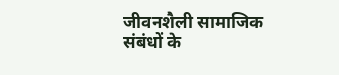जीवनशैली सामाजिक संबंधों के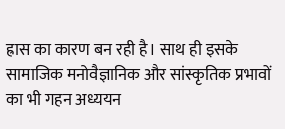ह्रास का कारण बन रही है। साथ ही इसके सामाजिक मनोवैज्ञानिक और सांस्कृतिक प्रभावों का भी गहन अध्ययन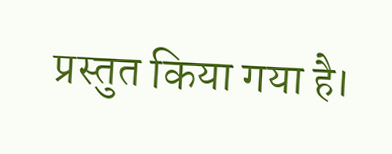प्रस्तुत किया गया है।